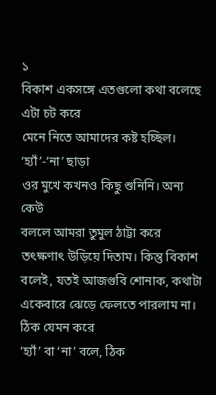১
বিকাশ একসঙ্গে এতগুলো কথা বলেছে এটা চট করে
মেনে নিতে আমাদের কষ্ট হচ্ছিল। ‘হ্যাঁ’-‘না’ ছাড়া
ওর মুখে কখনও কিছু শুনিনি। অন্য কেউ
বললে আমরা তুমুল ঠাট্টা করে
তৎক্ষণাৎ উড়িয়ে দিতাম। কিন্তু বিকাশ বলেই, যতই আজগুবি শোনাক, কথাটা একেবারে ঝেড়ে ফেলতে পারলাম না। ঠিক যেমন করে
‘হ্যাঁ’ বা ‘না’ বলে, ঠিক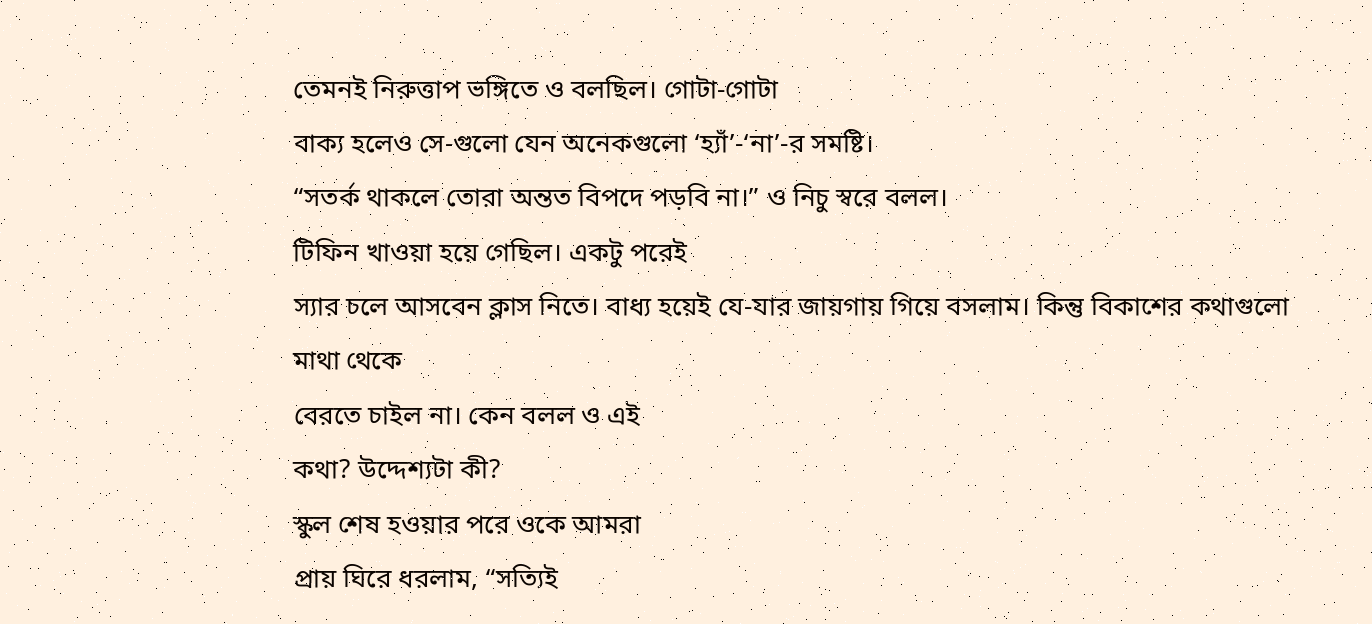তেমনই নিরুত্তাপ ভঙ্গিতে ও বলছিল। গোটা-গোটা
বাক্য হলেও সে-গুলো যেন অনেকগুলো ‘হ্যাঁ’-‘না’-র সমষ্টি।
“সতর্ক থাকলে তোরা অন্তত বিপদে পড়বি না।” ও নিচু স্বরে বলল।
টিফিন খাওয়া হয়ে গেছিল। একটু পরেই
স্যার চলে আসবেন ক্লাস নিতে। বাধ্য হয়েই যে-যার জায়গায় গিয়ে বসলাম। কিন্তু বিকাশের কথাগুলো মাথা থেকে
বেরতে চাইল না। কেন বলল ও এই
কথা? উদ্দেশ্যটা কী?
স্কুল শেষ হওয়ার পরে ওকে আমরা
প্রায় ঘিরে ধরলাম, “সত্যিই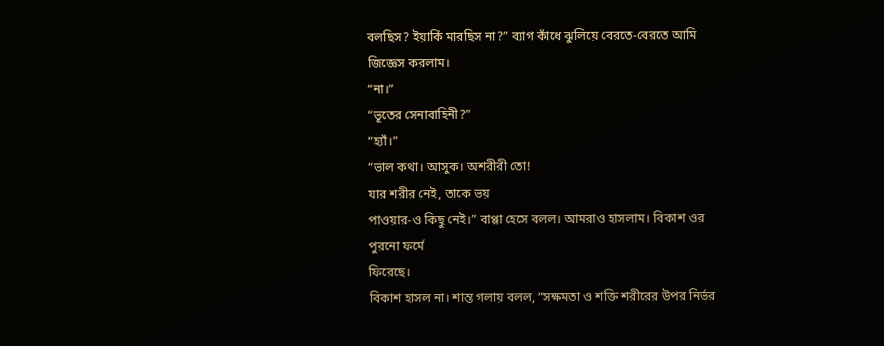বলছিস? ইয়ার্কি মারছিস না?” ব্যাগ কাঁধে ঝুলিয়ে বেরতে-বেরতে আমি জিজ্ঞেস করলাম।
“না।”
“ভূতের সেনাবাহিনী?”
“হ্যাঁ।”
“ভাল কথা। আসুক। অশরীরী তো!
যার শরীর নেই, তাকে ভয়
পাওয়ার-ও কিছু নেই।” বাপ্পা হেসে বলল। আমরাও হাসলাম। বিকাশ ওর পুরনো ফর্মে
ফিরেছে।
বিকাশ হাসল না। শান্ত গলায় বলল, “সক্ষমতা ও শক্তি শরীরের উপর নির্ভর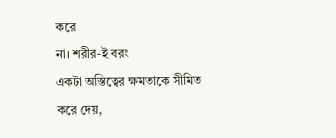করে
না। শরীর-ই বরং
একটা অস্তিত্বের ক্ষমতাকে সীমিত করে দেয়,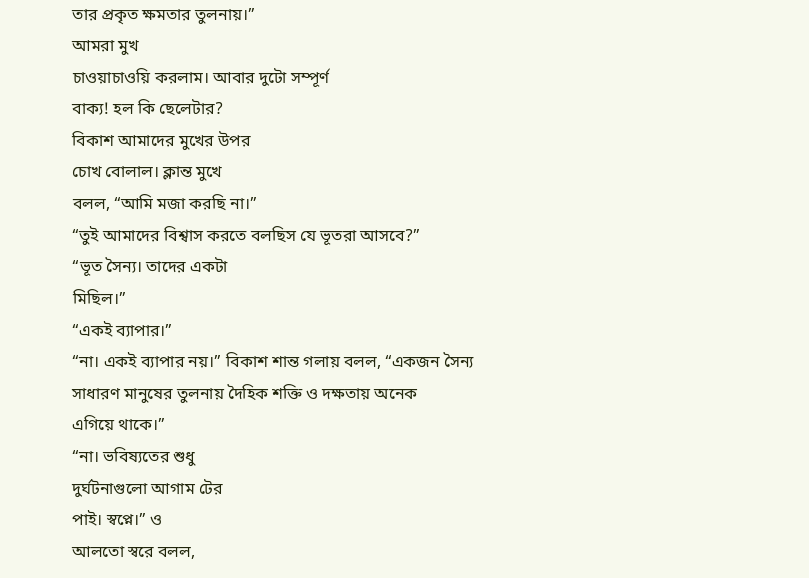তার প্রকৃত ক্ষমতার তুলনায়।”
আমরা মুখ
চাওয়াচাওয়ি করলাম। আবার দুটো সম্পূর্ণ
বাক্য! হল কি ছেলেটার?
বিকাশ আমাদের মুখের উপর
চোখ বোলাল। ক্লান্ত মুখে
বলল, “আমি মজা করছি না।”
“তুই আমাদের বিশ্বাস করতে বলছিস যে ভূতরা আসবে?”
“ভূত সৈন্য। তাদের একটা
মিছিল।”
“একই ব্যাপার।”
“না। একই ব্যাপার নয়।” বিকাশ শান্ত গলায় বলল, “একজন সৈন্য সাধারণ মানুষের তুলনায় দৈহিক শক্তি ও দক্ষতায় অনেক
এগিয়ে থাকে।”
“না। ভবিষ্যতের শুধু
দুর্ঘটনাগুলো আগাম টের
পাই। স্বপ্নে।” ও
আলতো স্বরে বলল,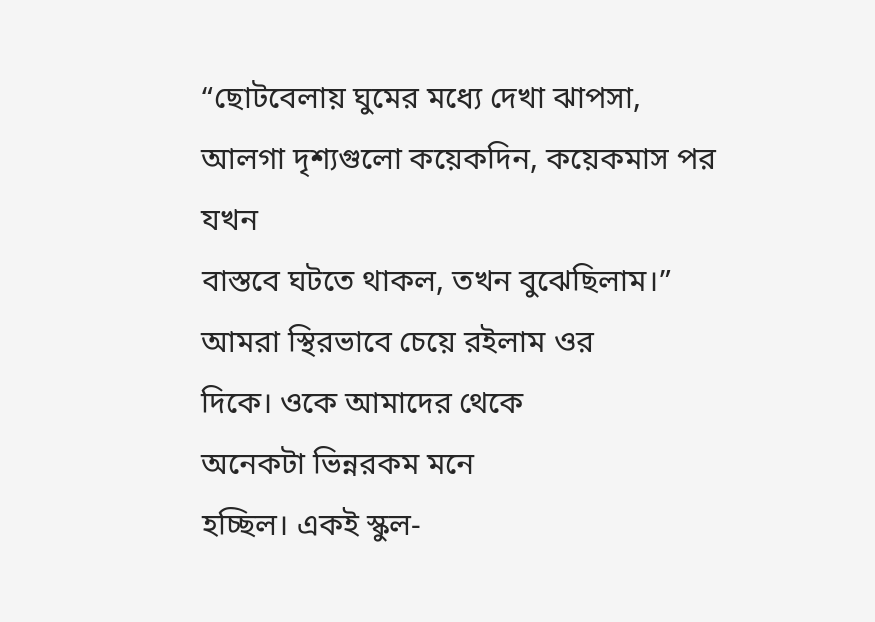“ছোটবেলায় ঘুমের মধ্যে দেখা ঝাপসা, আলগা দৃশ্যগুলো কয়েকদিন, কয়েকমাস পর যখন
বাস্তবে ঘটতে থাকল, তখন বুঝেছিলাম।”
আমরা স্থিরভাবে চেয়ে রইলাম ওর
দিকে। ওকে আমাদের থেকে
অনেকটা ভিন্নরকম মনে
হচ্ছিল। একই স্কুল-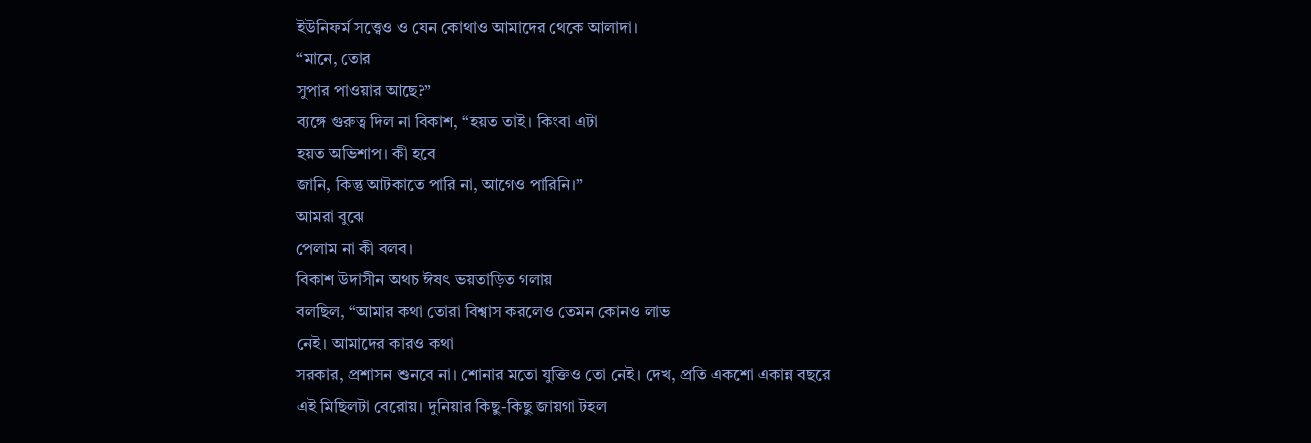ইউনিফর্ম সত্ত্বেও ও যেন কোথাও আমাদের থেকে আলাদা।
“মানে, তোর
সুপার পাওয়ার আছে?”
ব্যঙ্গে গুরুত্ব দিল না বিকাশ, “হয়ত তাই। কিংবা এটা
হয়ত অভিশাপ। কী হবে
জানি, কিন্তু আটকাতে পারি না, আগেও পারিনি।”
আমরা বুঝে
পেলাম না কী বলব।
বিকাশ উদাসীন অথচ ঈষৎ ভয়তাড়িত গলায়
বলছিল, “আমার কথা তোরা বিশ্বাস করলেও তেমন কোনও লাভ
নেই। আমাদের কারও কথা
সরকার, প্রশাসন শুনবে না। শোনার মতো যুক্তিও তো নেই। দেখ, প্রতি একশো একান্ন বছরে
এই মিছিলটা বেরোয়। দুনিয়ার কিছু-কিছু জায়গা টহল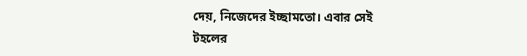দেয়, নিজেদের ইচ্ছামতো। এবার সেই
টহলের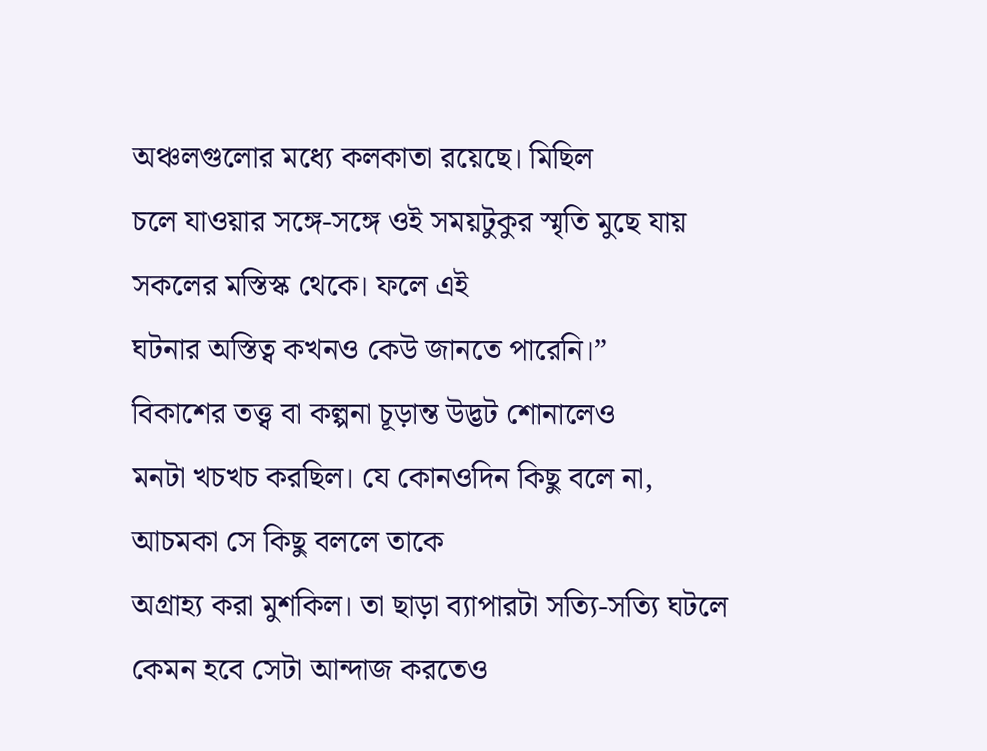অঞ্চলগুলোর মধ্যে কলকাতা রয়েছে। মিছিল
চলে যাওয়ার সঙ্গে-সঙ্গে ওই সময়টুকুর স্মৃতি মুছে যায়
সকলের মস্তিস্ক থেকে। ফলে এই
ঘটনার অস্তিত্ব কখনও কেউ জানতে পারেনি।”
বিকাশের তত্ত্ব বা কল্পনা চূড়ান্ত উদ্ভট শোনালেও
মনটা খচখচ করছিল। যে কোনওদিন কিছু বলে না,
আচমকা সে কিছু বললে তাকে
অগ্রাহ্য করা মুশকিল। তা ছাড়া ব্যাপারটা সত্যি-সত্যি ঘটলে কেমন হবে সেটা আন্দাজ করতেও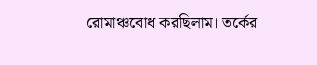রোমাঞ্চবোধ করছিলাম। তর্কের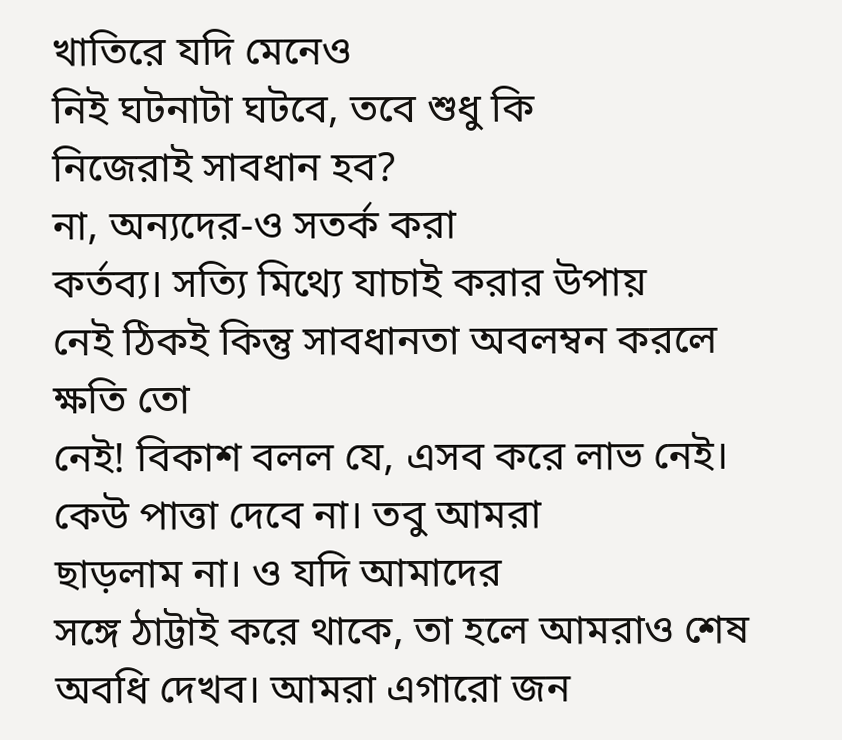খাতিরে যদি মেনেও
নিই ঘটনাটা ঘটবে, তবে শুধু কি
নিজেরাই সাবধান হব?
না, অন্যদের-ও সতর্ক করা
কর্তব্য। সত্যি মিথ্যে যাচাই করার উপায়
নেই ঠিকই কিন্তু সাবধানতা অবলম্বন করলে ক্ষতি তো
নেই! বিকাশ বলল যে, এসব করে লাভ নেই। কেউ পাত্তা দেবে না। তবু আমরা
ছাড়লাম না। ও যদি আমাদের
সঙ্গে ঠাট্টাই করে থাকে, তা হলে আমরাও শেষ অবধি দেখব। আমরা এগারো জন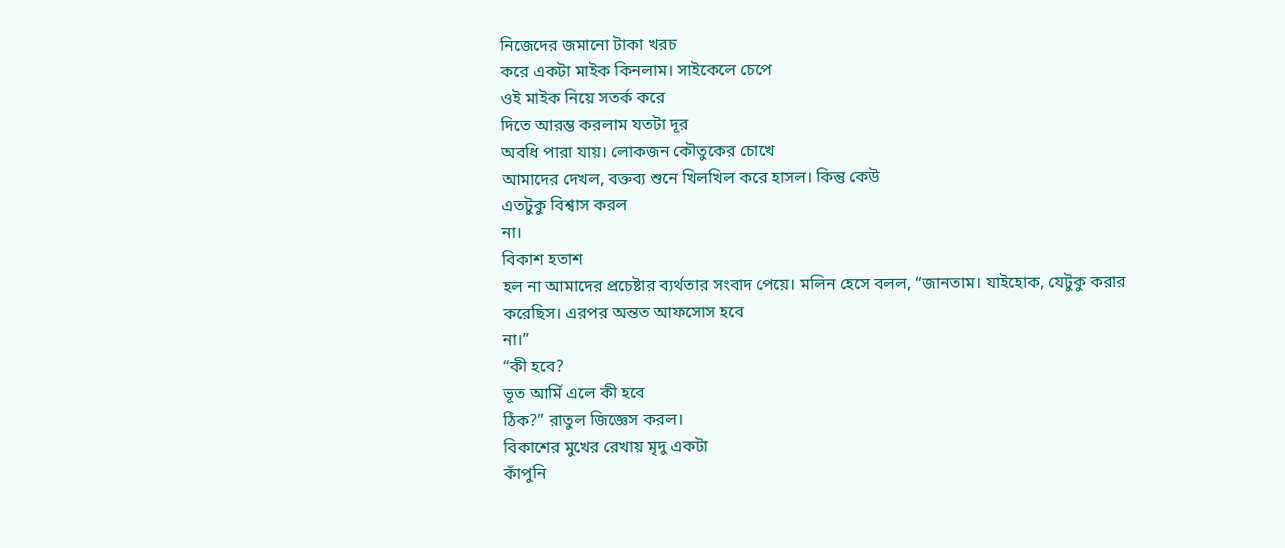নিজেদের জমানো টাকা খরচ
করে একটা মাইক কিনলাম। সাইকেলে চেপে
ওই মাইক নিয়ে সতর্ক করে
দিতে আরম্ভ করলাম যতটা দূর
অবধি পারা যায়। লোকজন কৌতুকের চোখে
আমাদের দেখল, বক্তব্য শুনে খিলখিল করে হাসল। কিন্তু কেউ
এতটুকু বিশ্বাস করল
না।
বিকাশ হতাশ
হল না আমাদের প্রচেষ্টার ব্যর্থতার সংবাদ পেয়ে। মলিন হেসে বলল, “জানতাম। যাইহোক, যেটুকু করার
করেছিস। এরপর অন্তত আফসোস হবে
না।”
“কী হবে?
ভূত আর্মি এলে কী হবে
ঠিক?” রাতুল জিজ্ঞেস করল।
বিকাশের মুখের রেখায় মৃদু একটা
কাঁপুনি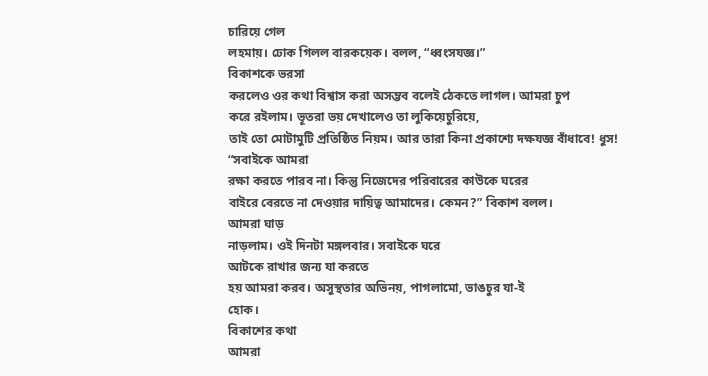চারিয়ে গেল
লহমায়। ঢোক গিলল বারকয়েক। বলল, “ধ্বংসযজ্ঞ।”
বিকাশকে ভরসা
করলেও ওর কথা বিশ্বাস করা অসম্ভব বলেই ঠেকতে লাগল। আমরা চুপ
করে রইলাম। ভূতরা ভয় দেখালেও তা লুকিয়েচুরিয়ে,
তাই তো মোটামুটি প্রতিষ্ঠিত নিয়ম। আর তারা কিনা প্রকাশ্যে দক্ষযজ্ঞ বাঁধাবে! ধুস!
“সবাইকে আমরা
রক্ষা করতে পারব না। কিন্তু নিজেদের পরিবারের কাউকে ঘরের
বাইরে বেরতে না দেওয়ার দায়িত্ব আমাদের। কেমন?” বিকাশ বলল।
আমরা ঘাড়
নাড়লাম। ওই দিনটা মঙ্গলবার। সবাইকে ঘরে
আটকে রাখার জন্য যা করতে
হয় আমরা করব। অসুস্থতার অভিনয়, পাগলামো, ভাঙচুর যা-ই
হোক।
বিকাশের কথা
আমরা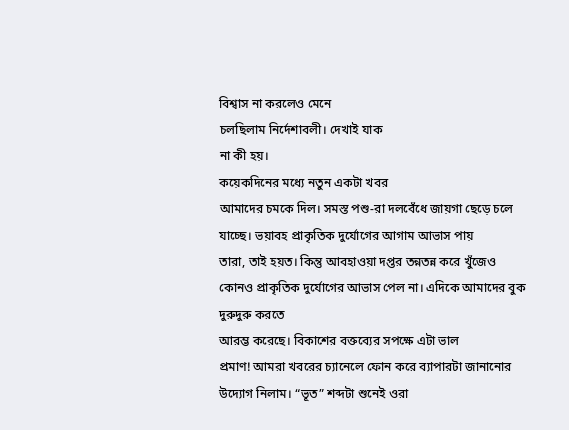বিশ্বাস না করলেও মেনে
চলছিলাম নির্দেশাবলী। দেখাই যাক
না কী হয়।
কয়েকদিনের মধ্যে নতুন একটা খবর
আমাদের চমকে দিল। সমস্ত পশু-রা দলবেঁধে জায়গা ছেড়ে চলে
যাচ্ছে। ভয়াবহ প্রাকৃতিক দুর্যোগের আগাম আভাস পায়
তারা, তাই হয়ত। কিন্তু আবহাওয়া দপ্তর তন্নতন্ন করে খুঁজেও কোনও প্রাকৃতিক দুর্যোগের আভাস পেল না। এদিকে আমাদের বুক দুরুদুরু করতে
আরম্ভ করেছে। বিকাশের বক্তব্যের সপক্ষে এটা ভাল
প্রমাণ! আমরা খবরের চ্যানেলে ফোন করে ব্যাপারটা জানানোর উদ্যোগ নিলাম। “ভূত” শব্দটা শুনেই ওরা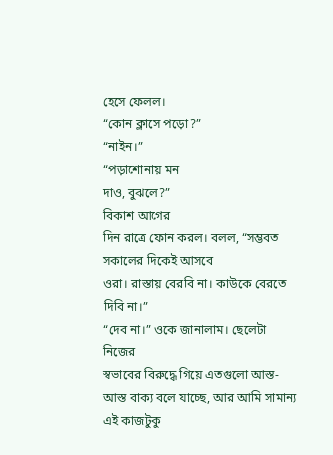হেসে ফেলল।
“কোন ক্লাসে পড়ো?”
“নাইন।”
“পড়াশোনায় মন
দাও, বুঝলে?”
বিকাশ আগের
দিন রাত্রে ফোন করল। বলল, “সম্ভবত সকালের দিকেই আসবে
ওরা। রাস্তায় বেরবি না। কাউকে বেরতে দিবি না।”
“দেব না।” ওকে জানালাম। ছেলেটা নিজের
স্বভাবের বিরুদ্ধে গিয়ে এতগুলো আস্ত-আস্ত বাক্য বলে যাচ্ছে, আর আমি সামান্য এই কাজটুকু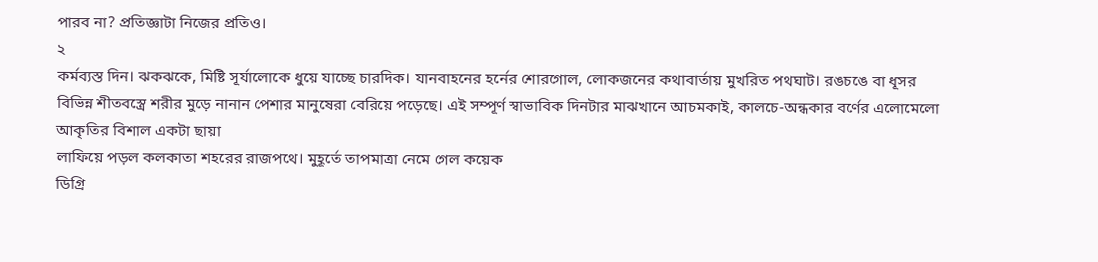পারব না? প্রতিজ্ঞাটা নিজের প্রতিও।
২
কর্মব্যস্ত দিন। ঝকঝকে, মিষ্টি সূর্যালোকে ধুয়ে যাচ্ছে চারদিক। যানবাহনের হর্নের শোরগোল, লোকজনের কথাবার্তায় মুখরিত পথঘাট। রঙচঙে বা ধূসর
বিভিন্ন শীতবস্ত্রে শরীর মুড়ে নানান পেশার মানুষেরা বেরিয়ে পড়েছে। এই সম্পূর্ণ স্বাভাবিক দিনটার মাঝখানে আচমকাই, কালচে-অন্ধকার বর্ণের এলোমেলো আকৃতির বিশাল একটা ছায়া
লাফিয়ে পড়ল কলকাতা শহরের রাজপথে। মুহূর্তে তাপমাত্রা নেমে গেল কয়েক
ডিগ্রি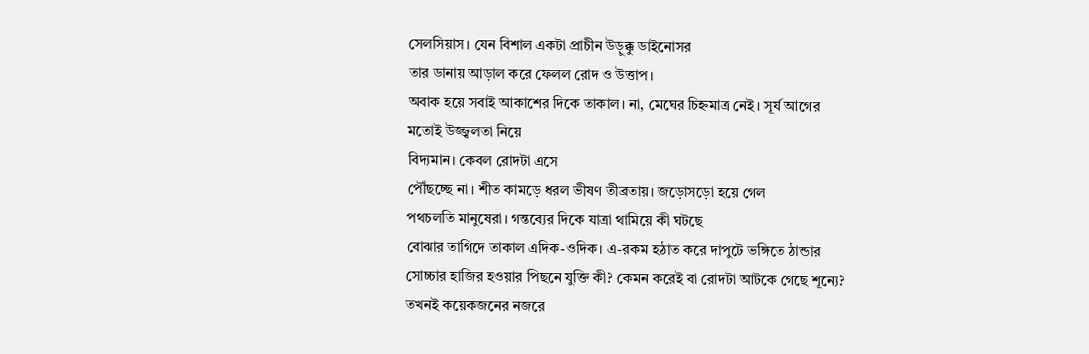সেলসিয়াস। যেন বিশাল একটা প্রাচীন উড়ুক্কু ডাইনোসর
তার ডানায় আড়াল করে ফেলল রোদ ও উত্তাপ।
অবাক হয়ে সবাই আকাশের দিকে তাকাল। না, মেঘের চিহ্নমাত্র নেই। সূর্য আগের
মতোই উজ্জ্বলতা নিয়ে
বিদ্যমান। কেবল রোদটা এসে
পৌঁছচ্ছে না। শীত কামড়ে ধরল ভীষণ তীব্রতায়। জড়োসড়ো হয়ে গেল
পথচলতি মানুষেরা। গন্তব্যের দিকে যাত্রা থামিয়ে কী ঘটছে
বোঝার তাগিদে তাকাল এদিক-ওদিক। এ-রকম হঠাত করে দাপুটে ভঙ্গিতে ঠান্ডার
সোচ্চার হাজির হওয়ার পিছনে যুক্তি কী? কেমন করেই বা রোদটা আটকে গেছে শূন্যে?
তখনই কয়েকজনের নজরে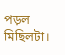পড়ল মিছিলটা।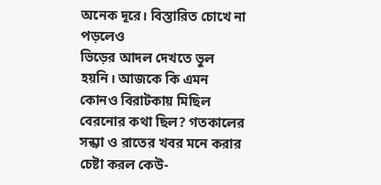অনেক দূরে। বিস্তারিত চোখে না পড়লেও
ভিড়ের আদল দেখতে ভুল হয়নি। আজকে কি এমন কোনও বিরাটকায় মিছিল বেরনোর কথা ছিল? গতকালের
সন্ধ্যা ও রাতের খবর মনে করার চেষ্টা করল কেউ-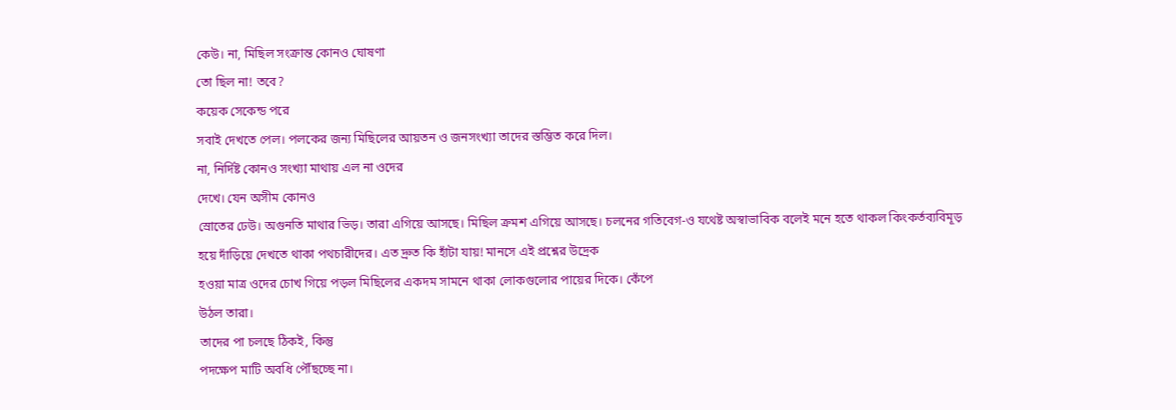কেউ। না, মিছিল সংক্রান্ত কোনও ঘোষণা
তো ছিল না! তবে?
কয়েক সেকেন্ড পরে
সবাই দেখতে পেল। পলকের জন্য মিছিলের আয়তন ও জনসংখ্যা তাদের স্তম্ভিত করে দিল।
না, নির্দিষ্ট কোনও সংখ্যা মাথায় এল না ওদের
দেখে। যেন অসীম কোনও
স্রোতের ঢেউ। অগুনতি মাথার ভিড়। তারা এগিয়ে আসছে। মিছিল ক্রমশ এগিয়ে আসছে। চলনের গতিবেগ-ও যথেষ্ট অস্বাভাবিক বলেই মনে হতে থাকল কিংকর্তব্যবিমূড়
হয়ে দাঁড়িয়ে দেখতে থাকা পথচারীদের। এত দ্রুত কি হাঁটা যায়! মানসে এই প্রশ্নের উদ্রেক
হওয়া মাত্র ওদের চোখ গিয়ে পড়ল মিছিলের একদম সামনে থাকা লোকগুলোর পায়ের দিকে। কেঁপে
উঠল তারা।
তাদের পা চলছে ঠিকই, কিন্তু
পদক্ষেপ মাটি অবধি পৌঁছচ্ছে না।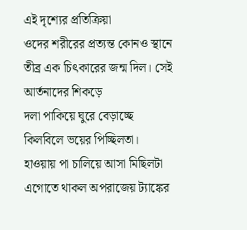এই দৃশ্যের প্রতিক্রিয়া
ওদের শরীরের প্রত্যন্ত কোনও স্থানে তীব্র এক চিৎকারের জন্ম দিল। সেই আর্তনাদের শিকড়ে
দলা পাকিয়ে ঘুরে বেড়াচ্ছে কিলবিলে ভয়ের পিচ্ছিলতা।
হাওয়ায় পা চালিয়ে আসা মিছিলটা এগোতে থাকল অপরাজেয় ট্যাঙ্কের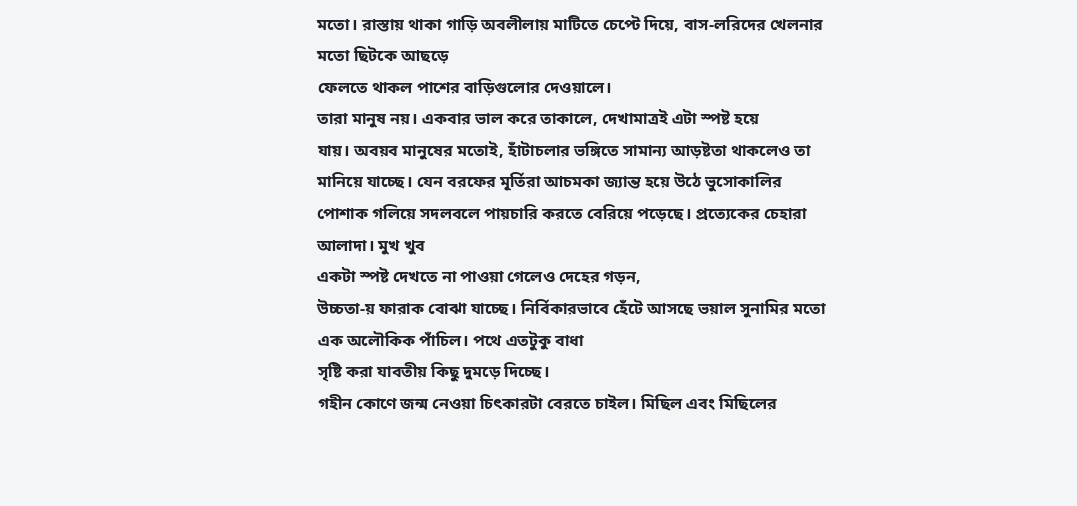মতো। রাস্তায় থাকা গাড়ি অবলীলায় মাটিতে চেপ্টে দিয়ে, বাস-লরিদের খেলনার মতো ছিটকে আছড়ে
ফেলতে থাকল পাশের বাড়িগুলোর দেওয়ালে।
তারা মানুষ নয়। একবার ভাল করে তাকালে, দেখামাত্রই এটা স্পষ্ট হয়ে
যায়। অবয়ব মানুষের মতোই, হাঁটাচলার ভঙ্গিতে সামান্য আড়ষ্টতা থাকলেও তা
মানিয়ে যাচ্ছে। যেন বরফের মূর্তিরা আচমকা জ্যান্ত হয়ে উঠে ভুসোকালির পোশাক গলিয়ে সদলবলে পায়চারি করতে বেরিয়ে পড়েছে। প্রত্যেকের চেহারা আলাদা। মুখ খুব
একটা স্পষ্ট দেখতে না পাওয়া গেলেও দেহের গড়ন,
উচ্চতা-য় ফারাক বোঝা যাচ্ছে। নির্বিকারভাবে হেঁটে আসছে ভয়াল সুনামির মতো এক অলৌকিক পাঁচিল। পথে এতটুকু বাধা
সৃষ্টি করা যাবতীয় কিছু দুমড়ে দিচ্ছে।
গহীন কোণে জন্ম নেওয়া চিৎকারটা বেরতে চাইল। মিছিল এবং মিছিলের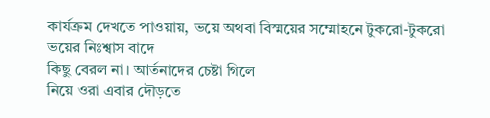কার্যক্রম দেখতে পাওয়ায়, ভয়ে অথবা বিস্ময়ের সম্মোহনে টুকরো-টুকরো ভয়ের নিঃশ্বাস বাদে
কিছু বেরল না। আর্তনাদের চেষ্টা গিলে
নিয়ে ওরা এবার দৌড়তে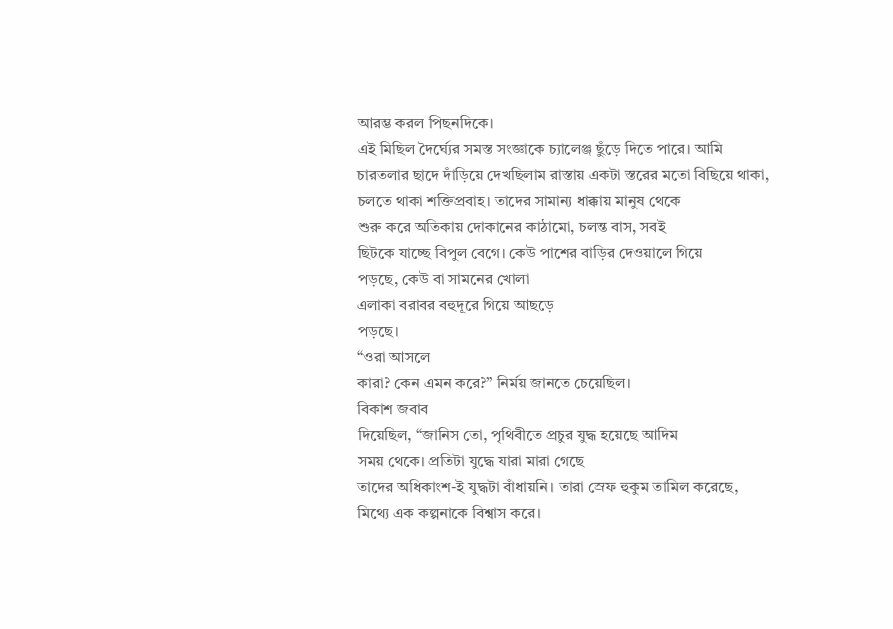আরম্ভ করল পিছনদিকে।
এই মিছিল দৈর্ঘ্যের সমস্ত সংজ্ঞাকে চ্যালেঞ্জ ছুঁড়ে দিতে পারে। আমি চারতলার ছাদে দাঁড়িয়ে দেখছিলাম রাস্তায় একটা স্তরের মতো বিছিয়ে থাকা, চলতে থাকা শক্তিপ্রবাহ। তাদের সামান্য ধাক্কায় মানুষ থেকে
শুরু করে অতিকায় দোকানের কাঠামো, চলন্ত বাস, সবই
ছিটকে যাচ্ছে বিপুল বেগে। কেউ পাশের বাড়ির দেওয়ালে গিয়ে
পড়ছে, কেউ বা সামনের খোলা
এলাকা বরাবর বহুদূরে গিয়ে আছড়ে
পড়ছে।
“ওরা আসলে
কারা? কেন এমন করে?” নির্ময় জানতে চেয়েছিল।
বিকাশ জবাব
দিয়েছিল, “জানিস তো, পৃথিবীতে প্রচুর যুদ্ধ হয়েছে আদিম
সময় থেকে। প্রতিটা যুদ্ধে যারা মারা গেছে
তাদের অধিকাংশ-ই যুদ্ধটা বাঁধায়নি। তারা স্রেফ হুকুম তামিল করেছে, মিথ্যে এক কল্পনাকে বিশ্বাস করে।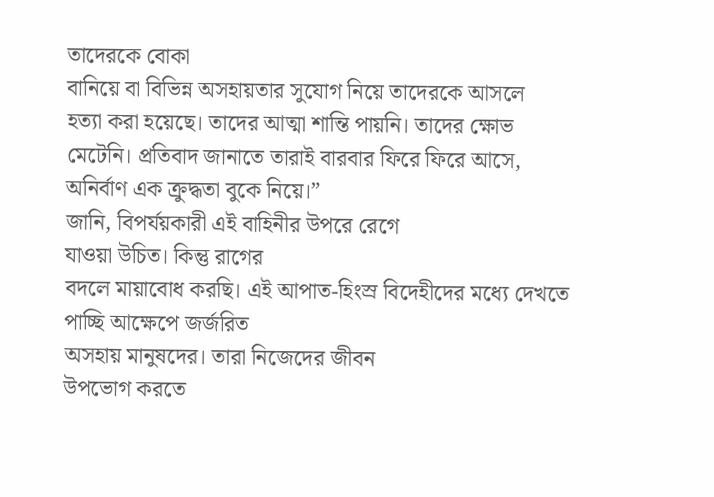তাদেরকে বোকা
বানিয়ে বা বিভিন্ন অসহায়তার সুযোগ নিয়ে তাদেরকে আসলে
হত্যা করা হয়েছে। তাদের আত্মা শান্তি পায়নি। তাদের ক্ষোভ মেটেনি। প্রতিবাদ জানাতে তারাই বারবার ফিরে ফিরে আসে,
অনির্বাণ এক ক্রুদ্ধতা বুকে নিয়ে।”
জানি, বিপর্যয়কারী এই বাহিনীর উপরে রেগে
যাওয়া উচিত। কিন্তু রাগের
বদলে মায়াবোধ করছি। এই আপাত-হিংস্র বিদেহীদের মধ্যে দেখতে পাচ্ছি আক্ষেপে জর্জরিত
অসহায় মানুষদের। তারা নিজেদের জীবন
উপভোগ করতে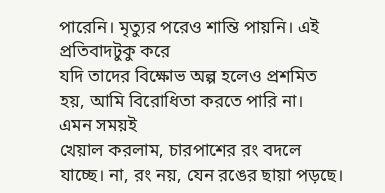পারেনি। মৃত্যুর পরেও শান্তি পায়নি। এই প্রতিবাদটুকু করে
যদি তাদের বিক্ষোভ অল্প হলেও প্রশমিত
হয়, আমি বিরোধিতা করতে পারি না।
এমন সময়ই
খেয়াল করলাম, চারপাশের রং বদলে
যাচ্ছে। না, রং নয়, যেন রঙের ছায়া পড়ছে।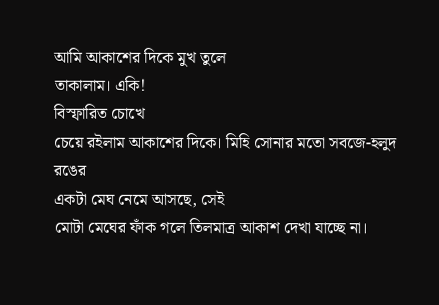আমি আকাশের দিকে মুখ তুলে
তাকালাম। একি!
বিস্ফারিত চোখে
চেয়ে রইলাম আকাশের দিকে। মিহি সোনার মতো সবজে-হলুদ রঙের
একটা মেঘ নেমে আসছে, সেই
মোটা মেঘের ফাঁক গলে তিলমাত্র আকাশ দেখা যাচ্ছে না।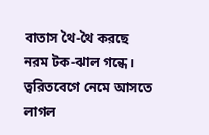বাতাস থৈ-থৈ করছে
নরম টক-ঝাল গন্ধে। ত্বরিতবেগে নেমে আসতে
লাগল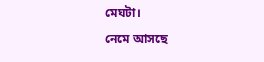মেঘটা।
নেমে আসছে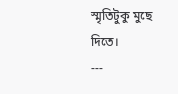স্মৃতিটুকু মুছে দিতে।
---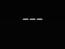---